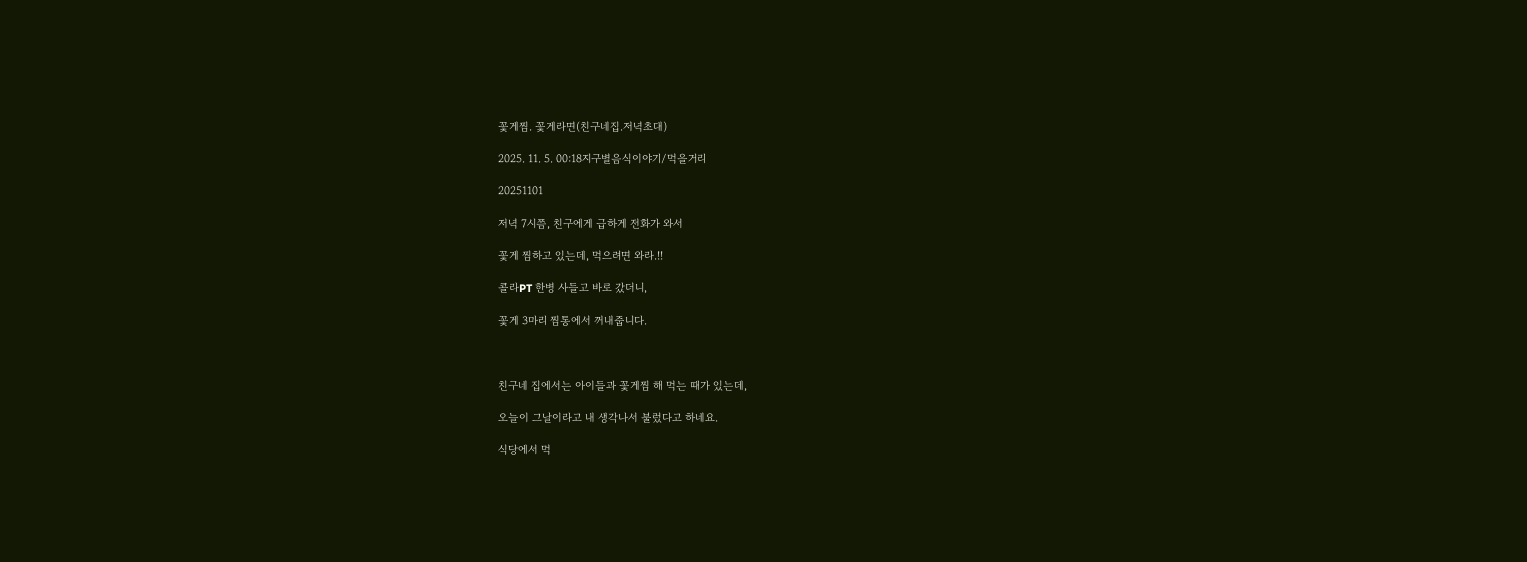꽃게찜. 꽃게라면(친구네집.저녁초대)

2025. 11. 5. 00:18지구별음식이야기/먹을거리

20251101

저녁 7시쯤, 친구에게 급하게 전화가 와서

꽃게 찜하고 있는데, 먹으려면 와라.!!

콜라PT 한병 사들고 바로 갔더니,

꽃게 3마리 찜통에서 꺼내줍니다.



친구네 집에서는 아이들과 꽃게찜 해 먹는 때가 있는데,

오늘이 그날이라고 내 생각나서 불렀다고 하네요.

식당에서 먹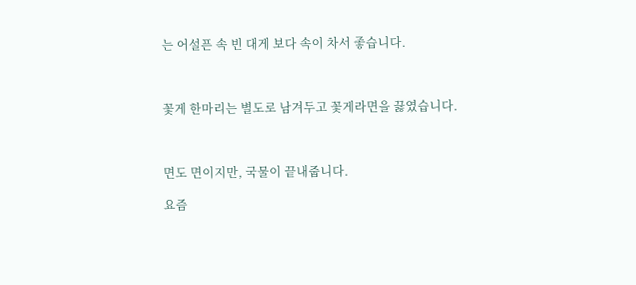는 어설픈 속 빈 대게 보다 속이 차서 좋습니다.



꽃게 한마리는 별도로 남겨두고 꽃게라면을 끓였습니다.



면도 면이지만, 국물이 끝내줍니다.

요즘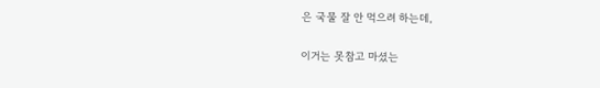은 국물 잘 안 먹으려 하는데,

이거는 못참고 마셨는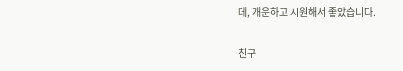데, 개운하고 시원해서 좋았습니다.

친구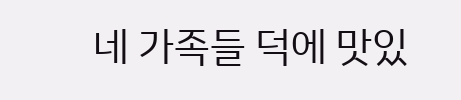네 가족들 덕에 맛있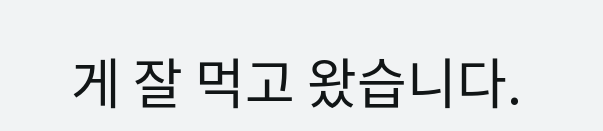게 잘 먹고 왔습니다.